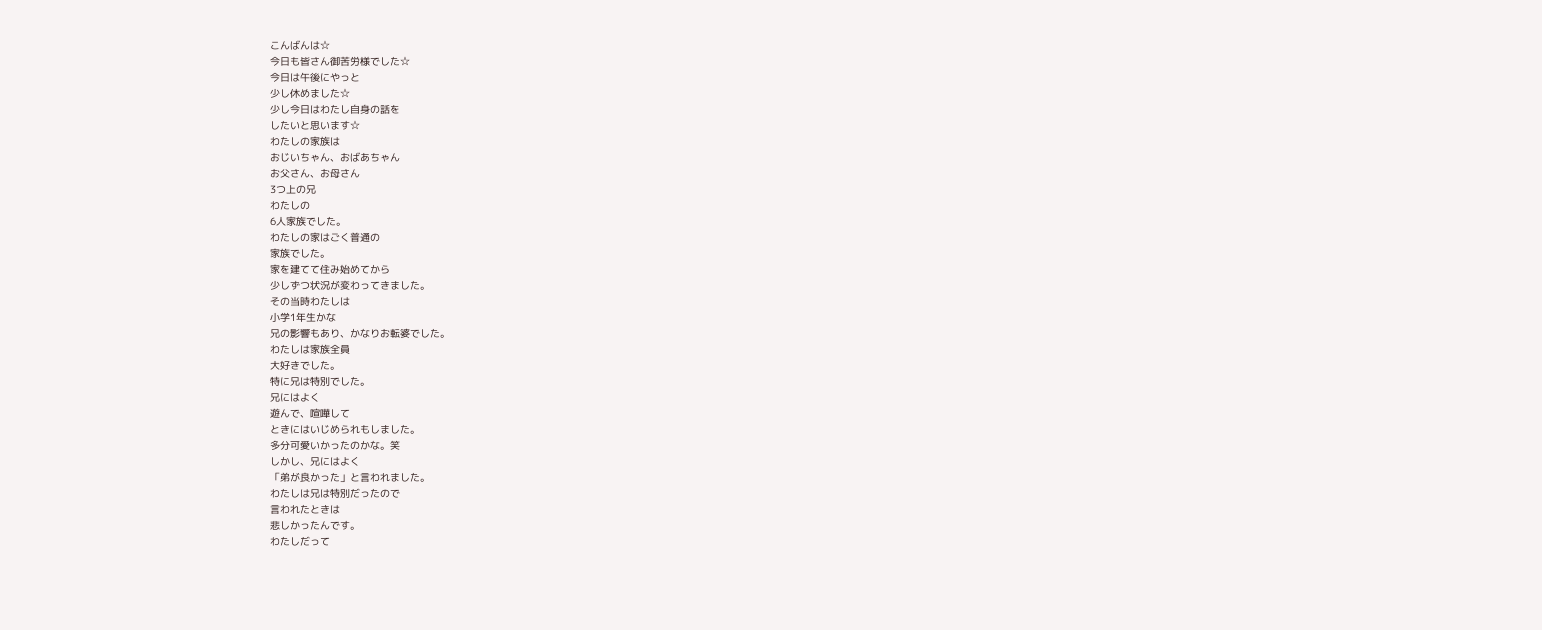こんばんは☆
今日も皆さん御苦労様でした☆
今日は午後にやっと
少し休めました☆
少し今日はわたし自身の話を
したいと思います☆
わたしの家族は
おじいちゃん、おばあちゃん
お父さん、お母さん
3つ上の兄
わたしの
6人家族でした。
わたしの家はごく普通の
家族でした。
家を建てて住み始めてから
少しずつ状況が変わってきました。
その当時わたしは
小学1年生かな
兄の影響もあり、かなりお転婆でした。
わたしは家族全員
大好きでした。
特に兄は特別でした。
兄にはよく
遊んで、喧嘩して
ときにはいじめられもしました。
多分可愛いかったのかな。笑
しかし、兄にはよく
「弟が良かった」と言われました。
わたしは兄は特別だったので
言われたときは
悲しかったんです。
わたしだって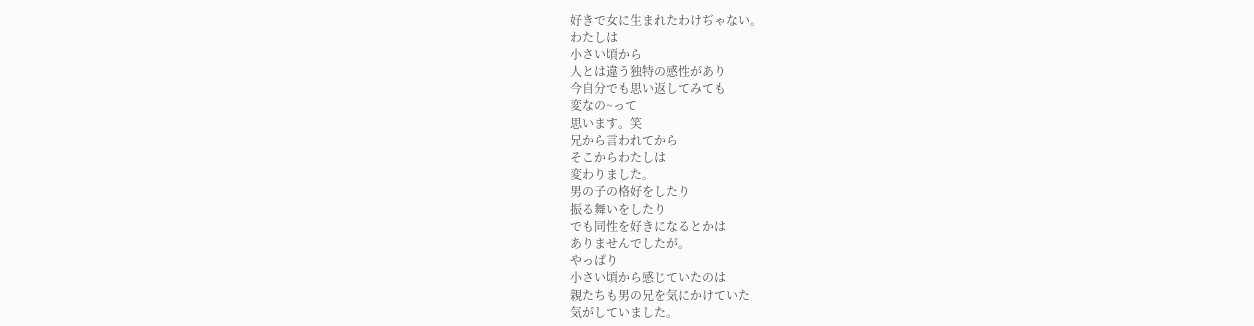好きで女に生まれたわけぢゃない。
わたしは
小さい頃から
人とは違う独特の感性があり
今自分でも思い返してみても
変なの~って
思います。笑
兄から言われてから
そこからわたしは
変わりました。
男の子の格好をしたり
振る舞いをしたり
でも同性を好きになるとかは
ありませんでしたが。
やっぱり
小さい頃から感じていたのは
親たちも男の兄を気にかけていた
気がしていました。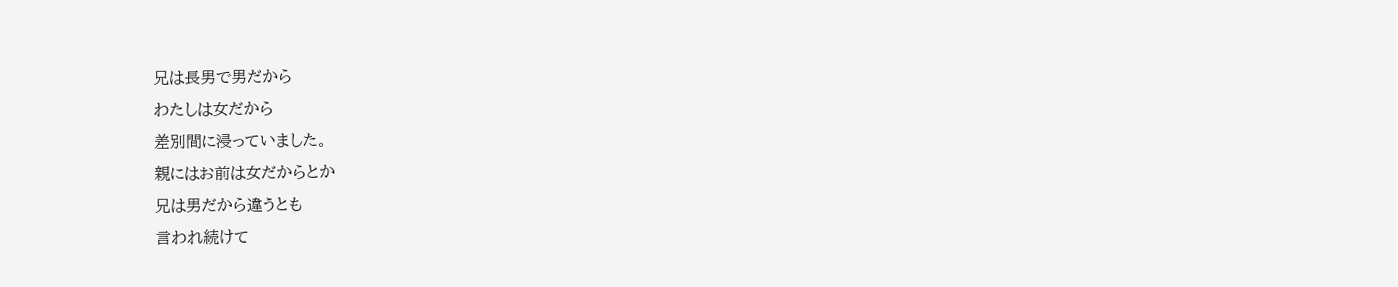兄は長男で男だから
わたしは女だから
差別間に浸っていました。
親にはお前は女だからとか
兄は男だから違うとも
言われ続けて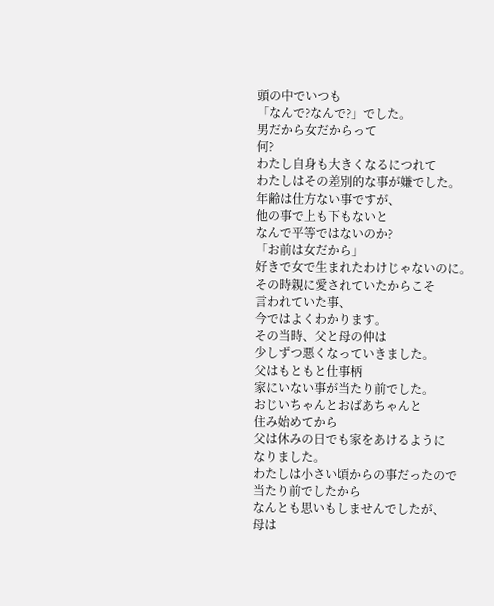頭の中でいつも
「なんで?なんで?」でした。
男だから女だからって
何?
わたし自身も大きくなるにつれて
わたしはその差別的な事が嫌でした。
年齢は仕方ない事ですが、
他の事で上も下もないと
なんで平等ではないのか?
「お前は女だから」
好きで女で生まれたわけじゃないのに。
その時親に愛されていたからこそ
言われていた事、
今ではよくわかります。
その当時、父と母の仲は
少しずつ悪くなっていきました。
父はもともと仕事柄
家にいない事が当たり前でした。
おじいちゃんとおばあちゃんと
住み始めてから
父は休みの日でも家をあけるように
なりました。
わたしは小さい頃からの事だったので
当たり前でしたから
なんとも思いもしませんでしたが、
母は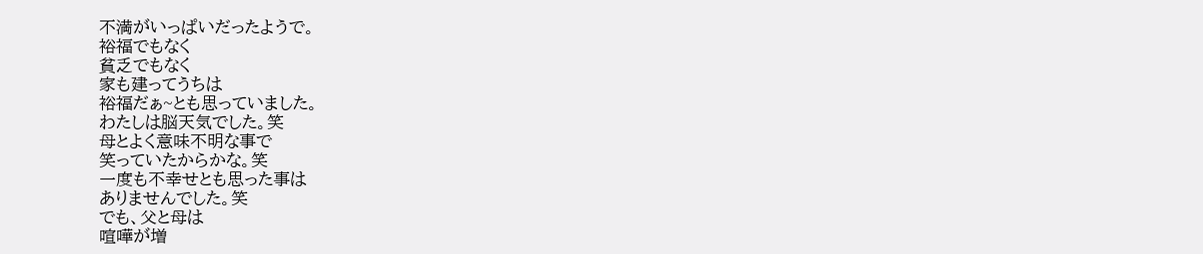不満がいっぱいだったようで。
裕福でもなく
貧乏でもなく
家も建ってうちは
裕福だぁ~とも思っていました。
わたしは脳天気でした。笑
母とよく意味不明な事で
笑っていたからかな。笑
一度も不幸せとも思った事は
ありませんでした。笑
でも、父と母は
喧嘩が増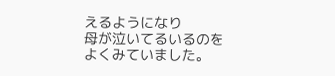えるようになり
母が泣いてるいるのをよくみていました。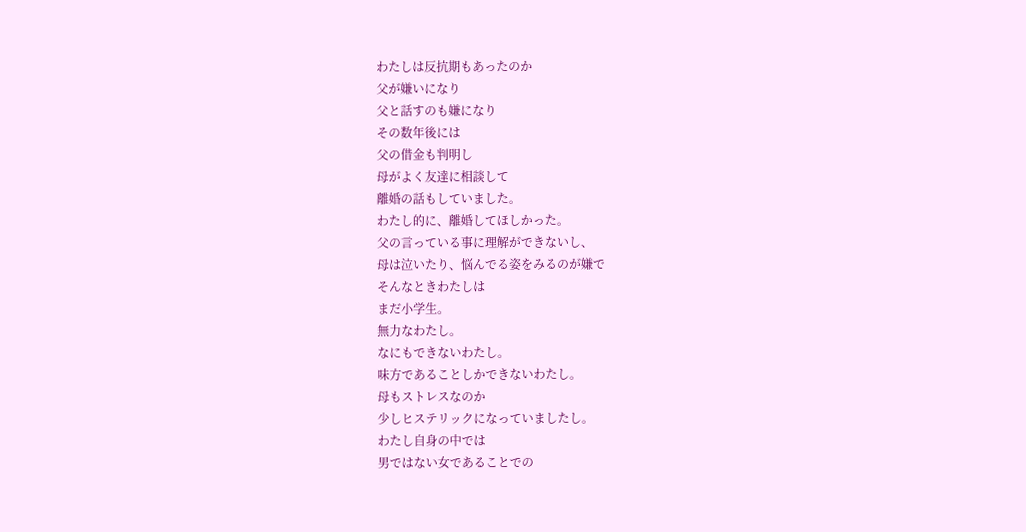わたしは反抗期もあったのか
父が嫌いになり
父と話すのも嫌になり
その数年後には
父の借金も判明し
母がよく友達に相談して
離婚の話もしていました。
わたし的に、離婚してほしかった。
父の言っている事に理解ができないし、
母は泣いたり、悩んでる姿をみるのが嫌で
そんなときわたしは
まだ小学生。
無力なわたし。
なにもできないわたし。
味方であることしかできないわたし。
母もストレスなのか
少しヒステリックになっていましたし。
わたし自身の中では
男ではない女であることでの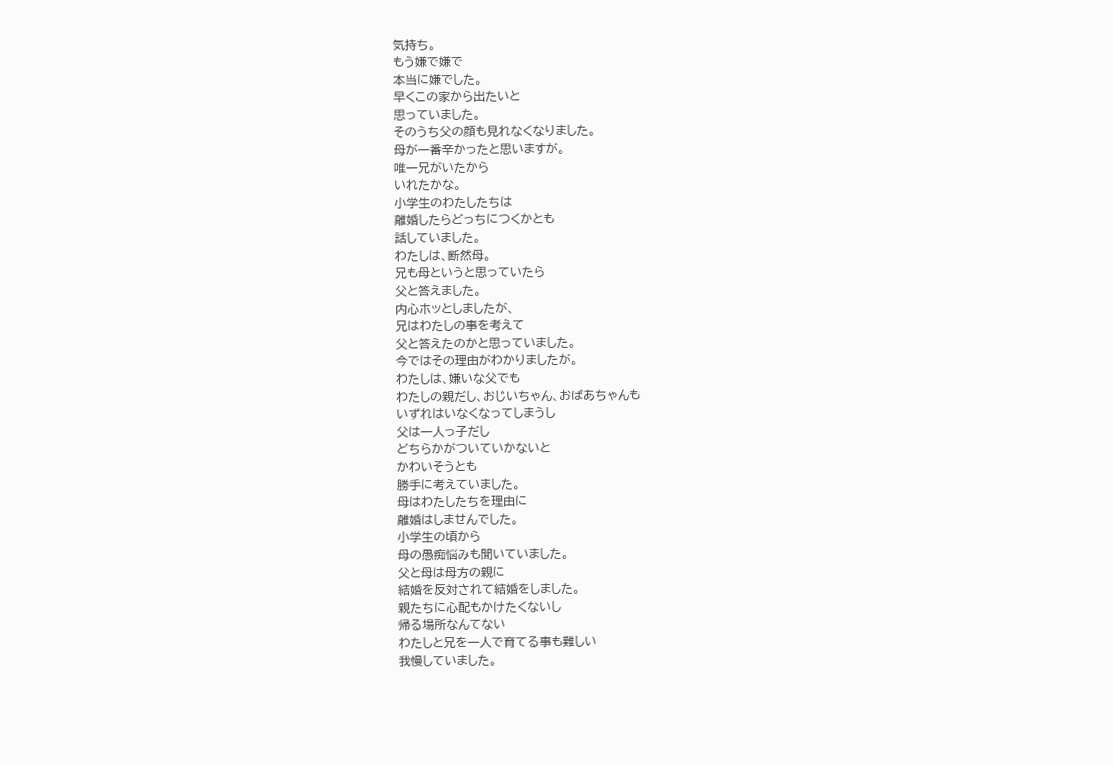気持ち。
もう嫌で嫌で
本当に嫌でした。
早くこの家から出たいと
思っていました。
そのうち父の顔も見れなくなりました。
母が一番辛かったと思いますが。
唯一兄がいたから
いれたかな。
小学生のわたしたちは
離婚したらどっちにつくかとも
話していました。
わたしは、断然母。
兄も母というと思っていたら
父と答えました。
内心ホッとしましたが、
兄はわたしの事を考えて
父と答えたのかと思っていました。
今ではその理由がわかりましたが。
わたしは、嫌いな父でも
わたしの親だし、おじいちゃん、おばあちゃんも
いずれはいなくなってしまうし
父は一人っ子だし
どちらかがついていかないと
かわいそうとも
勝手に考えていました。
母はわたしたちを理由に
離婚はしませんでした。
小学生の頃から
母の愚痴悩みも聞いていました。
父と母は母方の親に
結婚を反対されて結婚をしました。
親たちに心配もかけたくないし
帰る場所なんてない
わたしと兄を一人で育てる事も難しい
我慢していました。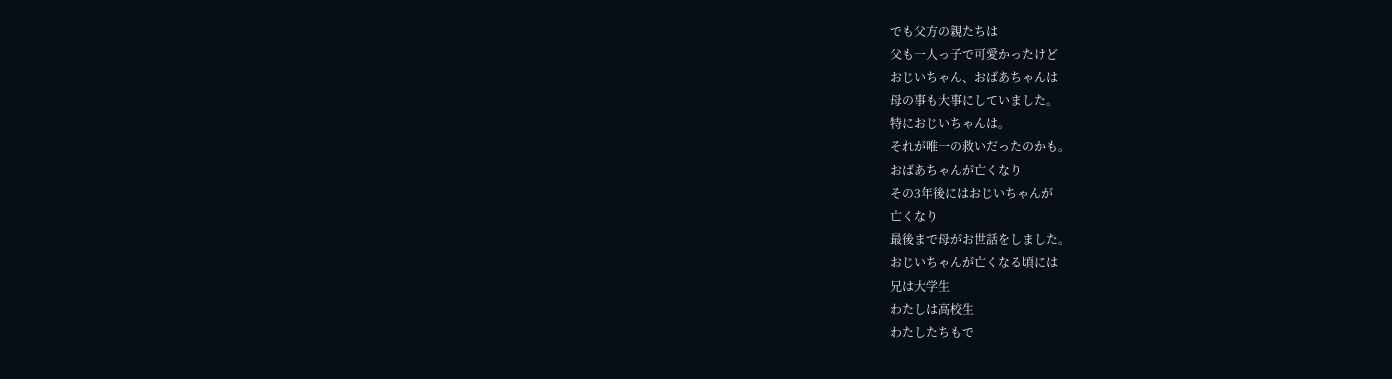でも父方の親たちは
父も一人っ子で可愛かったけど
おじいちゃん、おばあちゃんは
母の事も大事にしていました。
特におじいちゃんは。
それが唯一の救いだったのかも。
おばあちゃんが亡くなり
その3年後にはおじいちゃんが
亡くなり
最後まで母がお世話をしました。
おじいちゃんが亡くなる頃には
兄は大学生
わたしは高校生
わたしたちもで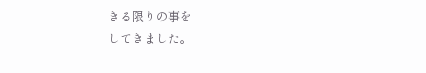きる限りの事を
してきました。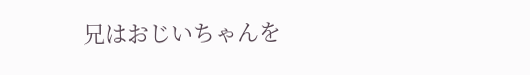兄はおじいちゃんを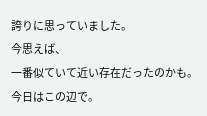誇りに思っていました。
今思えば、
一番似ていて近い存在だったのかも。
今日はこの辺で。